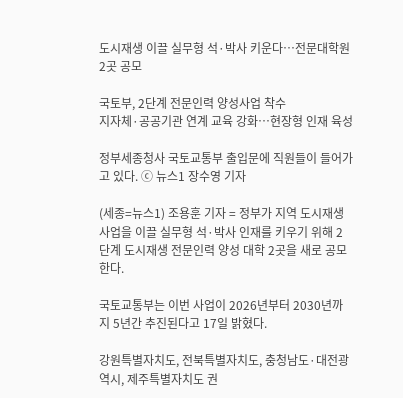도시재생 이끌 실무형 석·박사 키운다…전문대학원 2곳 공모

국토부, 2단계 전문인력 양성사업 착수
지자체·공공기관 연계 교육 강화…현장형 인재 육성

정부세종청사 국토교통부 출입문에 직원들이 들어가고 있다. ⓒ 뉴스1 장수영 기자

(세종=뉴스1) 조용훈 기자 = 정부가 지역 도시재생 사업을 이끌 실무형 석·박사 인재를 키우기 위해 2단계 도시재생 전문인력 양성 대학 2곳을 새로 공모한다.

국토교통부는 이번 사업이 2026년부터 2030년까지 5년간 추진된다고 17일 밝혔다.

강원특별자치도, 전북특별자치도, 충청남도·대전광역시, 제주특별자치도 권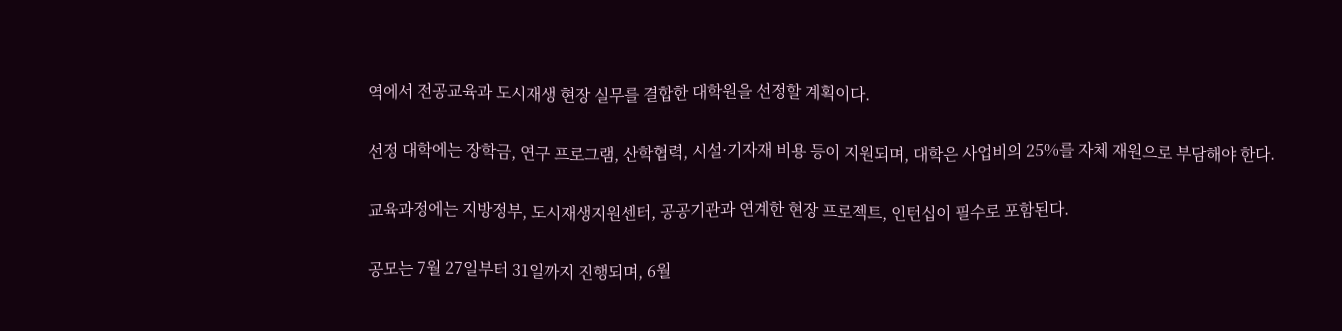역에서 전공교육과 도시재생 현장 실무를 결합한 대학원을 선정할 계획이다.

선정 대학에는 장학금, 연구 프로그램, 산학협력, 시설·기자재 비용 등이 지원되며, 대학은 사업비의 25%를 자체 재원으로 부담해야 한다.

교육과정에는 지방정부, 도시재생지원센터, 공공기관과 연계한 현장 프로젝트, 인턴십이 필수로 포함된다.

공모는 7월 27일부터 31일까지 진행되며, 6월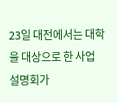23일 대전에서는 대학을 대상으로 한 사업 설명회가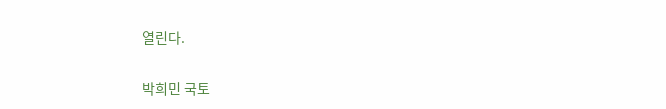열린다.

박희민 국토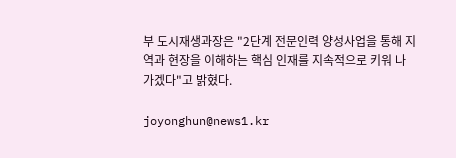부 도시재생과장은 "2단계 전문인력 양성사업을 통해 지역과 현장을 이해하는 핵심 인재를 지속적으로 키워 나가겠다"고 밝혔다.

joyonghun@news1.kr